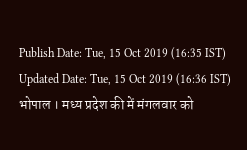Publish Date: Tue, 15 Oct 2019 (16:35 IST)
Updated Date: Tue, 15 Oct 2019 (16:36 IST)
भोपाल । मध्य प्रदेश की में मंगलवार को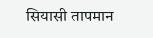सियासी तापमान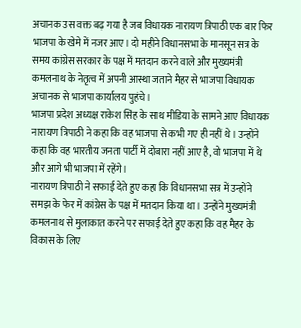अचानक उस वक्त बढ़ गया है जब विधायक नारायण त्रिपाठी एक बार फिर भाजपा के खेमे में नजर आए। दो महीने विधानसभा के मानसून सत्र के समय कांग्रेस सरकार के पक्ष में मतदान करने वाले और मुख्यमंत्री कमलनाथ के नेतृत्व में अपनी आस्था जताने मैहर से भाजपा विधायक अचानक से भाजपा कार्यालय पुहंचे।
भाजपा प्रदेश अध्यक्ष राकेश सिंह के साथ मीडिया के सामने आए विधायक नारायण त्रिपाठी ने कहा कि वह भाजपा से कभी गए ही नहीं थे। उन्होंने कहा कि वह भारतीय जनता पार्टी में दोबारा नहीं आए है, वो भाजपा में थे और आगे भी भाजपा में रहेंगे।
नारायण त्रिपाठी ने सफाई देते हुए कहा कि विधानसभा सत्र में उन्होंने समझ के फेर में कांग्रेस के पक्ष में मतदान किया था। उन्होंने मुख्यमंत्री कमलनाथ से मुलाकात करने पर सफाई देते हुए कहा कि वह मैहर के विकास के लिए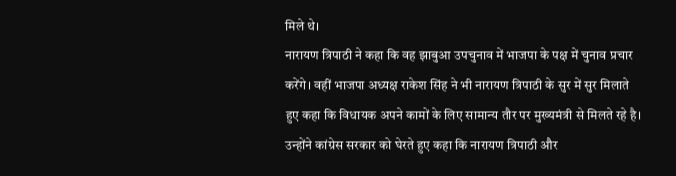मिले थे।
नारायण त्रिपाठी ने कहा कि वह झाबुआ उपचुनाव में भाजपा के पक्ष में चुनाव प्रचार करेंगे। वहीं भाजपा अध्यक्ष राकेश सिंह ने भी नारायण त्रिपाठी के सुर में सुर मिलाते हुए कहा कि विधायक अपने कामों के लिए सामान्य तौर पर मुख्यमंत्री से मिलते रहे है।
उन्होंने कांग्रेस सरकार को घेरते हुए कहा कि नारायण त्रिपाठी और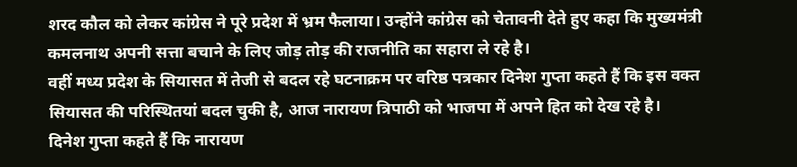शरद कौल को लेकर कांग्रेस ने पूरे प्रदेश में भ्रम फैलाया। उन्होंने कांग्रेस को चेतावनी देते हुए कहा कि मुख्यमंत्री कमलनाथ अपनी सत्ता बचाने के लिए जोड़ तोड़ की राजनीति का सहारा ले रहे है।
वहीं मध्य प्रदेश के सियासत में तेजी से बदल रहे घटनाक्रम पर वरिष्ठ पत्रकार दिनेश गुप्ता कहते हैं कि इस वक्त सियासत की परिस्थितयां बदल चुकी है, आज नारायण त्रिपाठी को भाजपा में अपने हित को देख रहे है।
दिनेश गुप्ता कहते हैं कि नारायण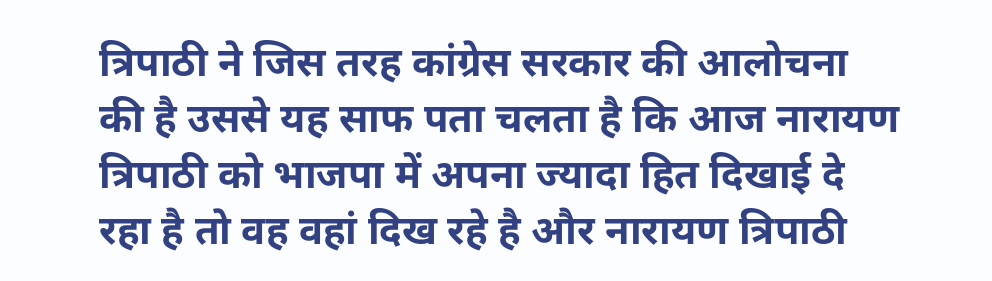त्रिपाठी ने जिस तरह कांग्रेस सरकार की आलोचना की है उससे यह साफ पता चलता है कि आज नारायण त्रिपाठी को भाजपा में अपना ज्यादा हित दिखाई दे रहा है तो वह वहां दिख रहे है और नारायण त्रिपाठी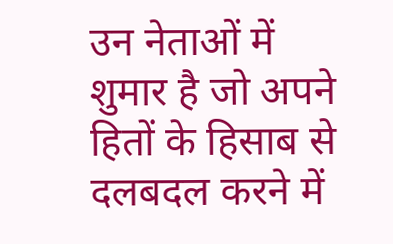उन नेताओं में शुमार है जो अपने हितों के हिसाब से दलबदल करने में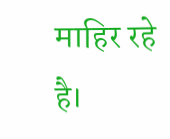माहिर रहे है।